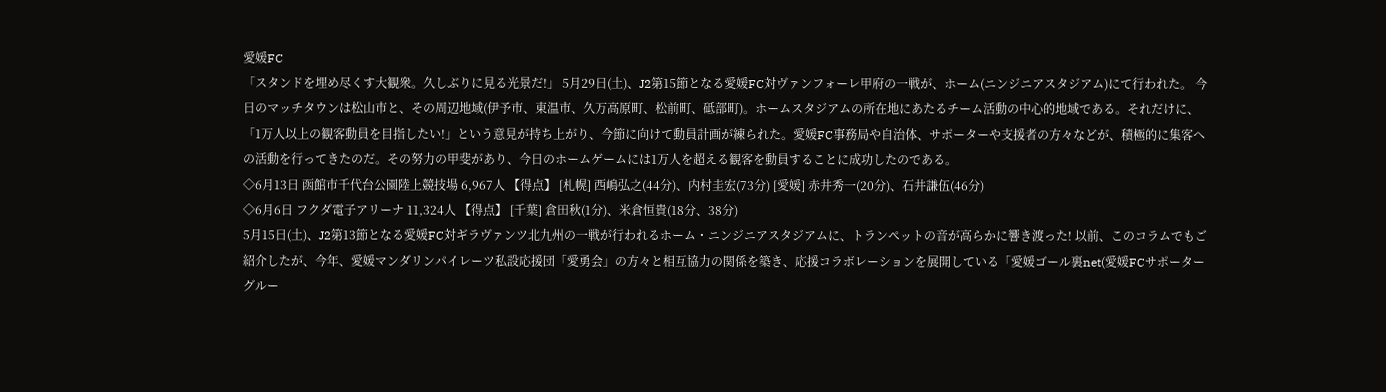愛媛FC
「スタンドを埋め尽くす大観衆。久しぶりに見る光景だ!」 5月29日(土)、J2第15節となる愛媛FC対ヴァンフォーレ甲府の一戦が、ホーム(ニンジニアスタジアム)にて行われた。 今日のマッチタウンは松山市と、その周辺地域(伊予市、東温市、久万高原町、松前町、砥部町)。ホームスタジアムの所在地にあたるチーム活動の中心的地域である。それだけに、「1万人以上の観客動員を目指したい!」という意見が持ち上がり、今節に向けて動員計画が練られた。愛媛FC事務局や自治体、サポーターや支援者の方々などが、積極的に集客への活動を行ってきたのだ。その努力の甲斐があり、今日のホームゲームには1万人を超える観客を動員することに成功したのである。
◇6月13日 函館市千代台公園陸上競技場 6,967人 【得点】 [札幌] 西嶋弘之(44分)、内村圭宏(73分) [愛媛] 赤井秀一(20分)、石井謙伍(46分)
◇6月6日 フクダ電子アリーナ 11,324人 【得点】 [千葉] 倉田秋(1分)、米倉恒貴(18分、38分)
5月15日(土)、J2第13節となる愛媛FC対ギラヴァンツ北九州の一戦が行われるホーム・ニンジニアスタジアムに、トランペットの音が高らかに響き渡った! 以前、このコラムでもご紹介したが、今年、愛媛マンダリンパイレーツ私設応援団「愛勇会」の方々と相互協力の関係を築き、応援コラボレーションを展開している「愛媛ゴール裏net(愛媛FCサポーターグルー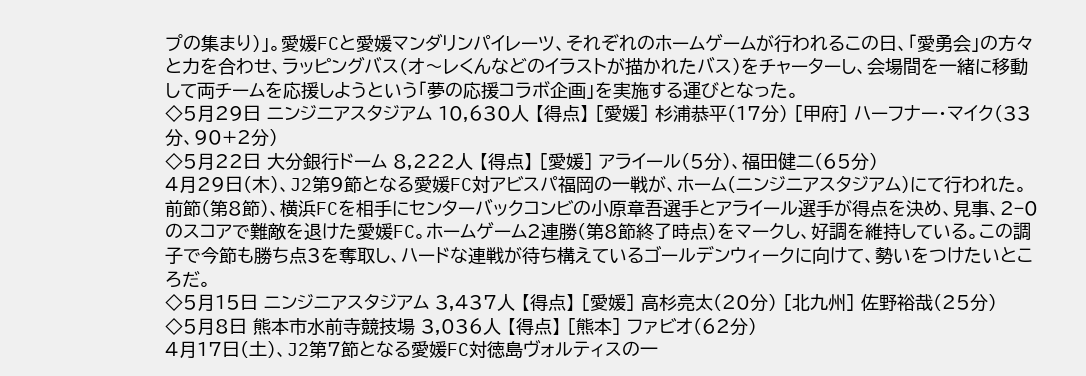プの集まり)」。愛媛FCと愛媛マンダリンパイレーツ、それぞれのホームゲームが行われるこの日、「愛勇会」の方々と力を合わせ、ラッピングバス(オ〜レくんなどのイラストが描かれたバス)をチャーターし、会場間を一緒に移動して両チームを応援しようという「夢の応援コラボ企画」を実施する運びとなった。
◇5月29日 ニンジニアスタジアム 10,630人 【得点】 [愛媛] 杉浦恭平(17分) [甲府] ハーフナー・マイク(33分、90+2分)
◇5月22日 大分銀行ドーム 8,222人 【得点】 [愛媛] アライール(5分)、福田健二(65分)
4月29日(木)、J2第9節となる愛媛FC対アビスパ福岡の一戦が、ホーム(ニンジニアスタジアム)にて行われた。 前節(第8節)、横浜FCを相手にセンターバックコンビの小原章吾選手とアライール選手が得点を決め、見事、2−0のスコアで難敵を退けた愛媛FC。ホームゲーム2連勝(第8節終了時点)をマークし、好調を維持している。この調子で今節も勝ち点3を奪取し、ハードな連戦が待ち構えているゴールデンウィークに向けて、勢いをつけたいところだ。
◇5月15日 ニンジニアスタジアム 3,437人 【得点】 [愛媛] 高杉亮太(20分) [北九州] 佐野裕哉(25分)
◇5月8日 熊本市水前寺競技場 3,036人 【得点】 [熊本] ファビオ(62分)
4月17日(土)、J2第7節となる愛媛FC対徳島ヴォルティスの一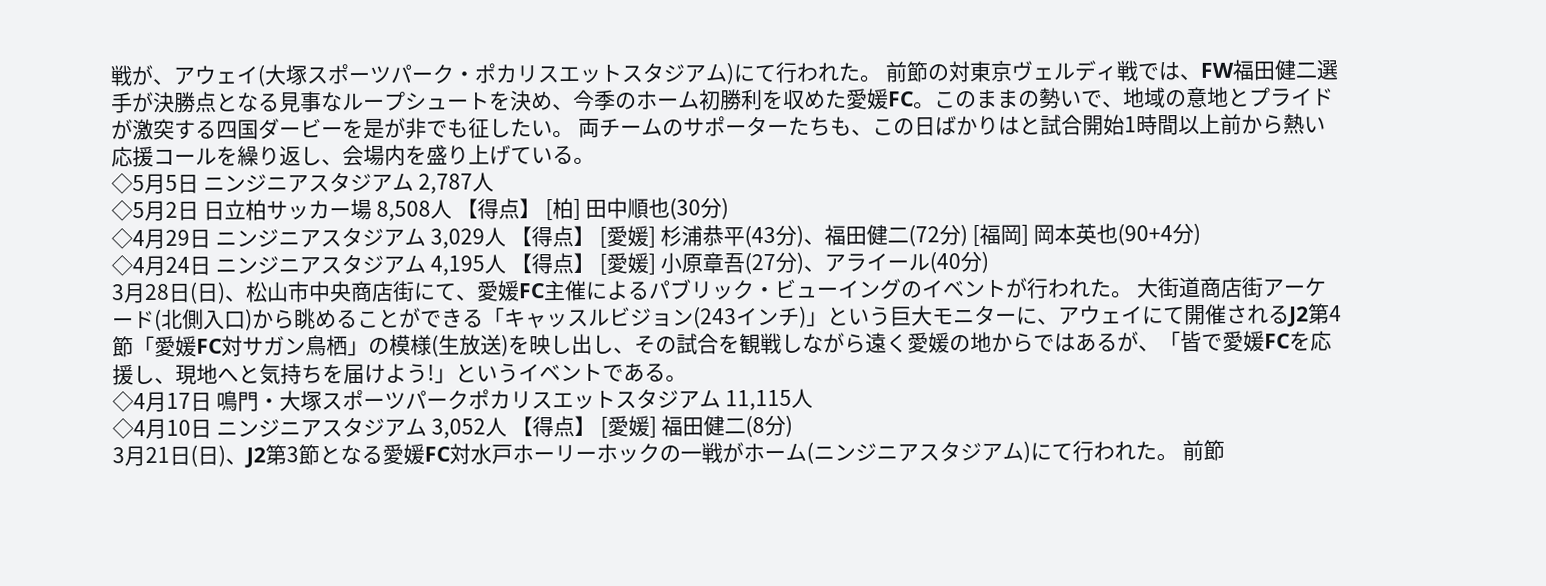戦が、アウェイ(大塚スポーツパーク・ポカリスエットスタジアム)にて行われた。 前節の対東京ヴェルディ戦では、FW福田健二選手が決勝点となる見事なループシュートを決め、今季のホーム初勝利を収めた愛媛FC。このままの勢いで、地域の意地とプライドが激突する四国ダービーを是が非でも征したい。 両チームのサポーターたちも、この日ばかりはと試合開始1時間以上前から熱い応援コールを繰り返し、会場内を盛り上げている。
◇5月5日 ニンジニアスタジアム 2,787人
◇5月2日 日立柏サッカー場 8,508人 【得点】 [柏] 田中順也(30分)
◇4月29日 ニンジニアスタジアム 3,029人 【得点】 [愛媛] 杉浦恭平(43分)、福田健二(72分) [福岡] 岡本英也(90+4分)
◇4月24日 ニンジニアスタジアム 4,195人 【得点】 [愛媛] 小原章吾(27分)、アライール(40分)
3月28日(日)、松山市中央商店街にて、愛媛FC主催によるパブリック・ビューイングのイベントが行われた。 大街道商店街アーケード(北側入口)から眺めることができる「キャッスルビジョン(243インチ)」という巨大モニターに、アウェイにて開催されるJ2第4節「愛媛FC対サガン鳥栖」の模様(生放送)を映し出し、その試合を観戦しながら遠く愛媛の地からではあるが、「皆で愛媛FCを応援し、現地へと気持ちを届けよう!」というイベントである。
◇4月17日 鳴門・大塚スポーツパークポカリスエットスタジアム 11,115人
◇4月10日 ニンジニアスタジアム 3,052人 【得点】 [愛媛] 福田健二(8分)
3月21日(日)、J2第3節となる愛媛FC対水戸ホーリーホックの一戦がホーム(ニンジニアスタジアム)にて行われた。 前節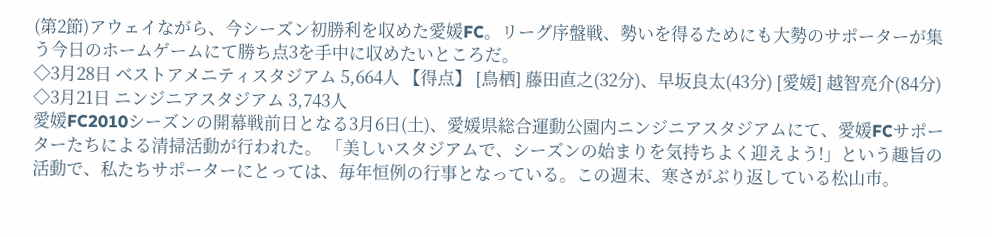(第2節)アウェイながら、今シーズン初勝利を収めた愛媛FC。リーグ序盤戦、勢いを得るためにも大勢のサポーターが集う今日のホームゲームにて勝ち点3を手中に収めたいところだ。
◇3月28日 ベストアメニティスタジアム 5,664人 【得点】 [鳥栖] 藤田直之(32分)、早坂良太(43分) [愛媛] 越智亮介(84分)
◇3月21日 ニンジニアスタジアム 3,743人
愛媛FC2010シーズンの開幕戦前日となる3月6日(土)、愛媛県総合運動公園内ニンジニアスタジアムにて、愛媛FCサポーターたちによる清掃活動が行われた。 「美しいスタジアムで、シーズンの始まりを気持ちよく迎えよう!」という趣旨の活動で、私たちサポーターにとっては、毎年恒例の行事となっている。この週末、寒さがぶり返している松山市。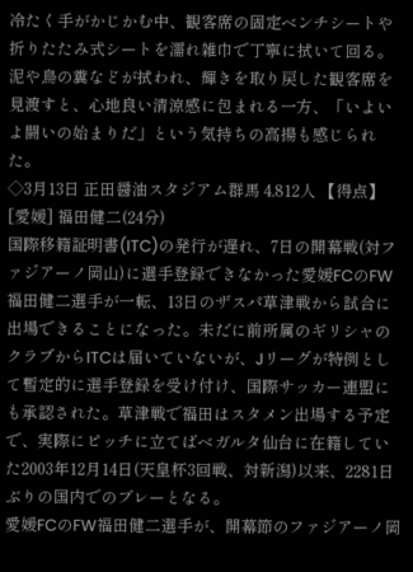冷たく手がかじかむ中、観客席の固定ベンチシートや折りたたみ式シートを濡れ雑巾で丁寧に拭いて回る。泥や鳥の糞などが拭われ、輝きを取り戻した観客席を見渡すと、心地良い清涼感に包まれる一方、「いよいよ闘いの始まりだ」という気持ちの高揚も感じられた。
◇3月13日 正田醤油スタジアム群馬 4,812人 【得点】 [愛媛] 福田健二(24分)
国際移籍証明書(ITC)の発行が遅れ、7日の開幕戦(対ファジアーノ岡山)に選手登録できなかった愛媛FCのFW福田健二選手が一転、13日のザスパ草津戦から試合に出場できることになった。未だに前所属のギリシャのクラブからITCは届いていないが、Jリーグが特例として暫定的に選手登録を受け付け、国際サッカー連盟にも承認された。草津戦で福田はスタメン出場する予定で、実際にピッチに立てばベガルタ仙台に在籍していた2003年12月14日(天皇杯3回戦、対新潟)以来、2281日ぶりの国内でのプレーとなる。
愛媛FCのFW福田健二選手が、開幕節のファジアーノ岡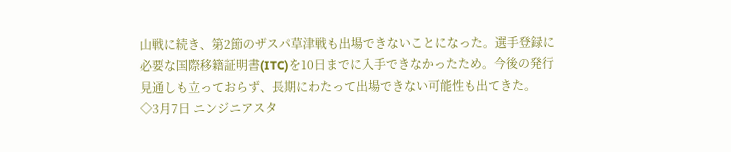山戦に続き、第2節のザスパ草津戦も出場できないことになった。選手登録に必要な国際移籍証明書(ITC)を10日までに入手できなかったため。今後の発行見通しも立っておらず、長期にわたって出場できない可能性も出てきた。
◇3月7日 ニンジニアスタ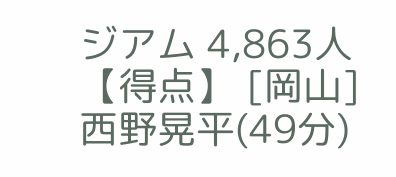ジアム 4,863人 【得点】 [岡山] 西野晃平(49分)